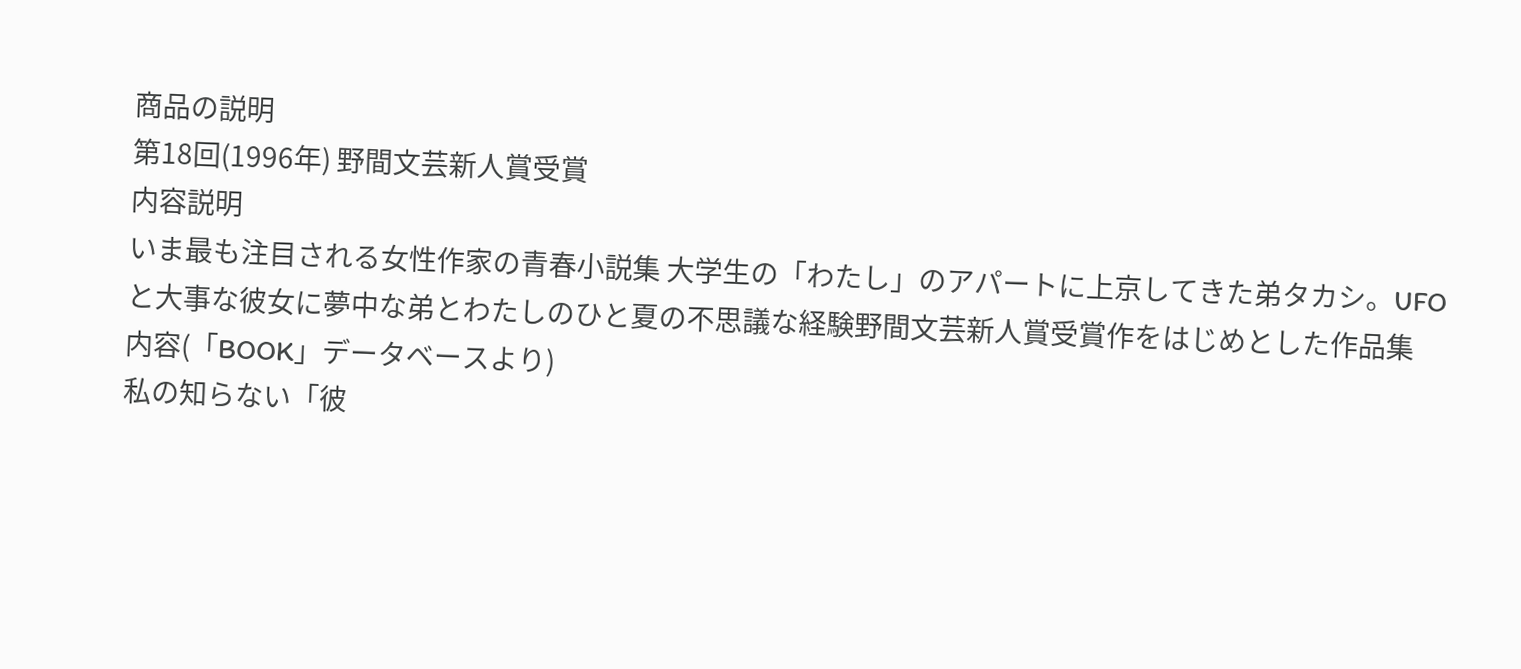商品の説明
第18回(1996年) 野間文芸新人賞受賞
内容説明
いま最も注目される女性作家の青春小説集 大学生の「わたし」のアパートに上京してきた弟タカシ。UFOと大事な彼女に夢中な弟とわたしのひと夏の不思議な経験野間文芸新人賞受賞作をはじめとした作品集
内容(「BOOK」データベースより)
私の知らない「彼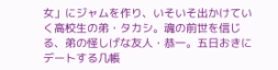女」にジャムを作り、いそいそ出かけていく高校生の弟・タカシ。魂の前世を信じる、弟の怪しげな友人・恭一。五日おきにデートする几帳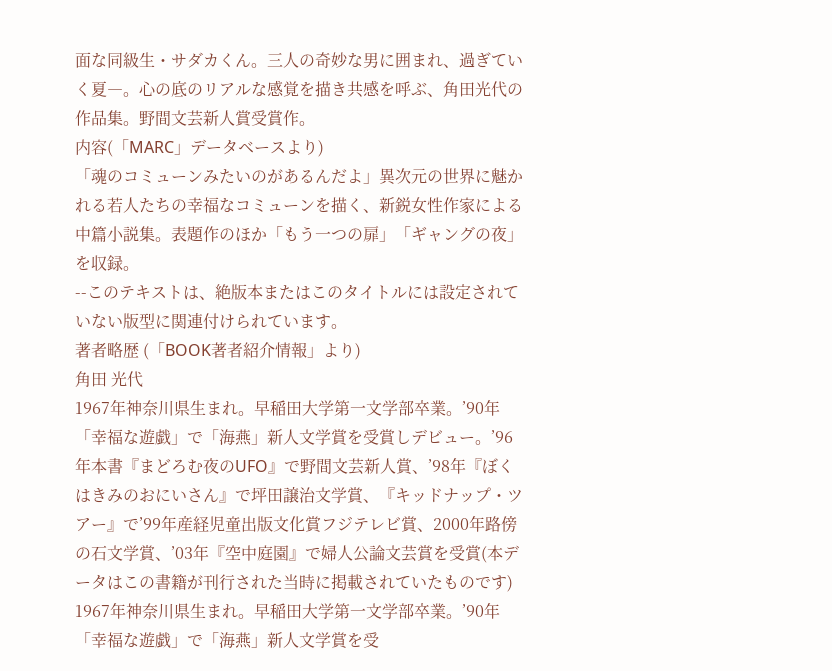面な同級生・サダカくん。三人の奇妙な男に囲まれ、過ぎていく夏―。心の底のリアルな感覚を描き共感を呼ぶ、角田光代の作品集。野間文芸新人賞受賞作。
内容(「MARC」データベースより)
「魂のコミューンみたいのがあるんだよ」異次元の世界に魅かれる若人たちの幸福なコミューンを描く、新鋭女性作家による中篇小説集。表題作のほか「もう一つの扉」「ギャングの夜」を収録。
--このテキストは、絶版本またはこのタイトルには設定されていない版型に関連付けられています。
著者略歴 (「BOOK著者紹介情報」より)
角田 光代
1967年神奈川県生まれ。早稲田大学第一文学部卒業。’90年「幸福な遊戯」で「海燕」新人文学賞を受賞しデビュー。’96年本書『まどろむ夜のUFO』で野間文芸新人賞、’98年『ぼくはきみのおにいさん』で坪田譲治文学賞、『キッドナップ・ツアー』で’99年産経児童出版文化賞フジテレビ賞、2000年路傍の石文学賞、’03年『空中庭園』で婦人公論文芸賞を受賞(本データはこの書籍が刊行された当時に掲載されていたものです)
1967年神奈川県生まれ。早稲田大学第一文学部卒業。’90年「幸福な遊戯」で「海燕」新人文学賞を受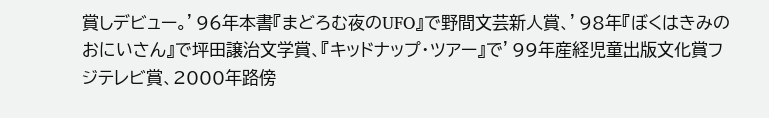賞しデビュー。’96年本書『まどろむ夜のUFO』で野間文芸新人賞、’98年『ぼくはきみのおにいさん』で坪田譲治文学賞、『キッドナップ・ツアー』で’99年産経児童出版文化賞フジテレビ賞、2000年路傍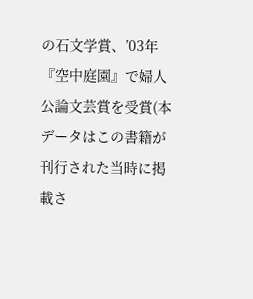の石文学賞、’03年『空中庭園』で婦人公論文芸賞を受賞(本データはこの書籍が刊行された当時に掲載さ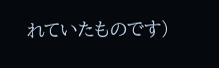れていたものです)